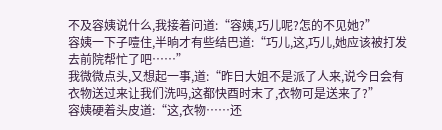不及容姨说什么,我接着问道:“容姨,巧儿呢?怎的不见她?”
容姨一下子噎住,半晌才有些结巴道:“巧儿,这,巧儿,她应该被打发去前院帮忙了吧……”
我微微点头,又想起一事,道:“昨日大姐不是派了人来,说今日会有衣物送过来让我们洗吗,这都快酉时末了,衣物可是送来了?”
容姨硬着头皮道:“这,衣物……还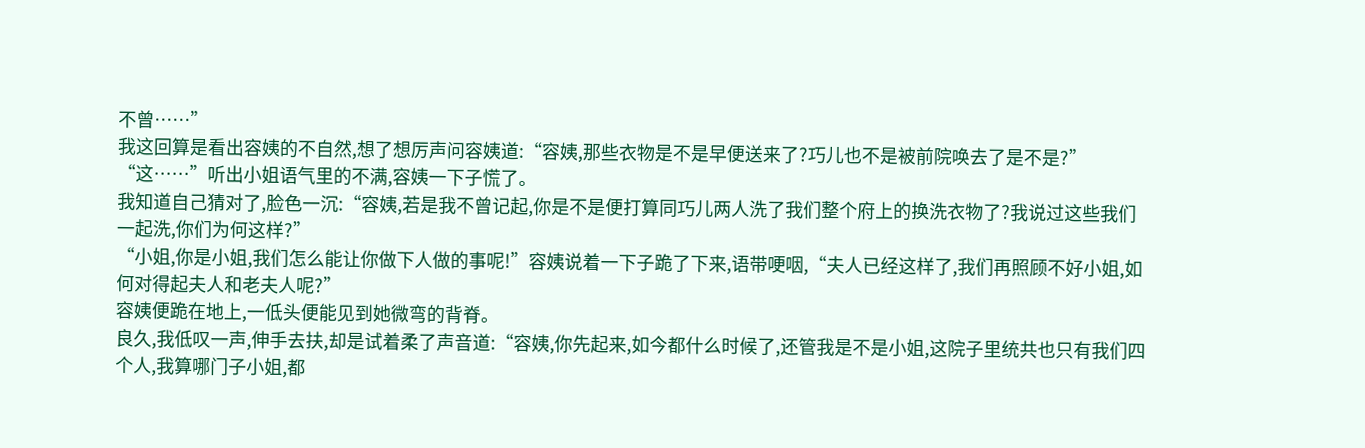不曾……”
我这回算是看出容姨的不自然,想了想厉声问容姨道:“容姨,那些衣物是不是早便送来了?巧儿也不是被前院唤去了是不是?”
“这……”听出小姐语气里的不满,容姨一下子慌了。
我知道自己猜对了,脸色一沉:“容姨,若是我不曾记起,你是不是便打算同巧儿两人洗了我们整个府上的换洗衣物了?我说过这些我们一起洗,你们为何这样?”
“小姐,你是小姐,我们怎么能让你做下人做的事呢!”容姨说着一下子跪了下来,语带哽咽,“夫人已经这样了,我们再照顾不好小姐,如何对得起夫人和老夫人呢?”
容姨便跪在地上,一低头便能见到她微弯的背脊。
良久,我低叹一声,伸手去扶,却是试着柔了声音道:“容姨,你先起来,如今都什么时候了,还管我是不是小姐,这院子里统共也只有我们四个人,我算哪门子小姐,都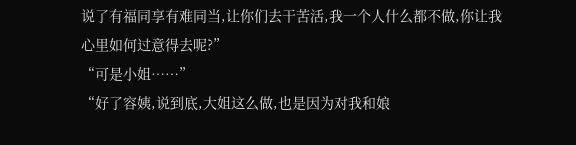说了有福同享有难同当,让你们去干苦活,我一个人什么都不做,你让我心里如何过意得去呢?”
“可是小姐……”
“好了容姨,说到底,大姐这么做,也是因为对我和娘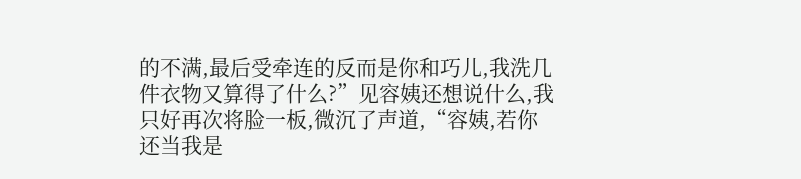的不满,最后受牵连的反而是你和巧儿,我洗几件衣物又算得了什么?”见容姨还想说什么,我只好再次将脸一板,微沉了声道,“容姨,若你还当我是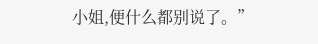小姐,便什么都别说了。”